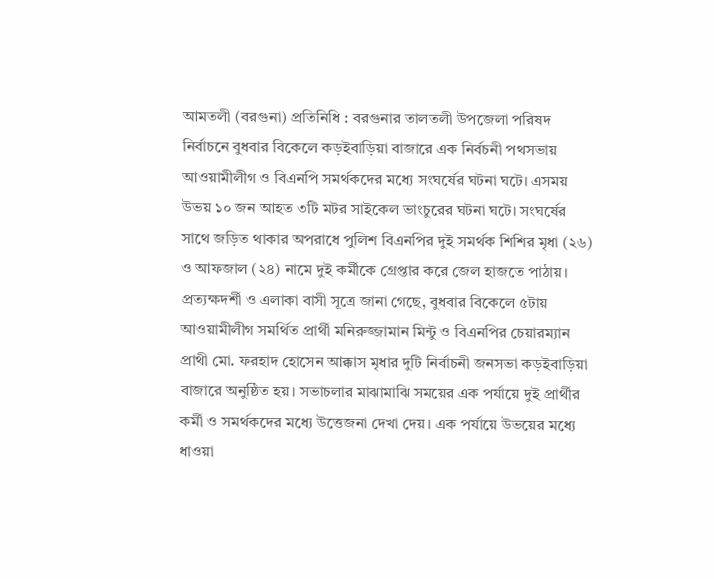আমতলী (বরগুনা) প্রতিনিধি : বরগুনার তালতলী উপজেলা পরিষদ নির্বাচনে বুধবার বিকেলে কড়ইবাড়িয়া বাজারে এক নির্বচনী পথসভায় আওয়ামীলীগ ও বিএনপি সমর্থকদের মধ্যে সংঘর্ষের ঘটনা ঘটে। এসময় উভয় ১০ জন আহত ৩টি মটর সাইকেল ভাংচুরের ঘটনা ঘটে। সংঘর্ষের সাথে জড়িত থাকার অপরাধে পুলিশ বিএনপির দুই সমর্থক শিশির মৃধা (২৬) ও আফজাল (২৪) নামে দুই কর্মীকে গ্রেপ্তার করে জেল হাজতে পাঠায়।
প্রত্যক্ষদর্শী ও এলাকা বাসী সূত্রে জানা গেছে, বুধবার বিকেলে ৫টায় আওয়ামীলীগ সমর্থিত প্রার্থী মনিরুজ্জামান মিন্টু ও বিএনপির চেয়ারম্যান প্রাথী মো. ফরহাদ হোসেন আক্কাস মৃধার দুটি নির্বাচনী জনসভা কড়ইবাড়িয়া বাজারে অনুষ্ঠিত হয়। সভাচলার মাঝামাঝি সময়ের এক পর্যায়ে দুই প্রার্থীর কর্মী ও সমর্থকদের মধ্যে উত্তেজনা দেখা দেয়। এক পর্যায়ে উভয়ের মধ্যে ধাওয়া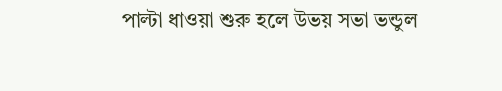পাল্টা ধাওয়া শুরু হলে উভয় সভা ভন্ডুল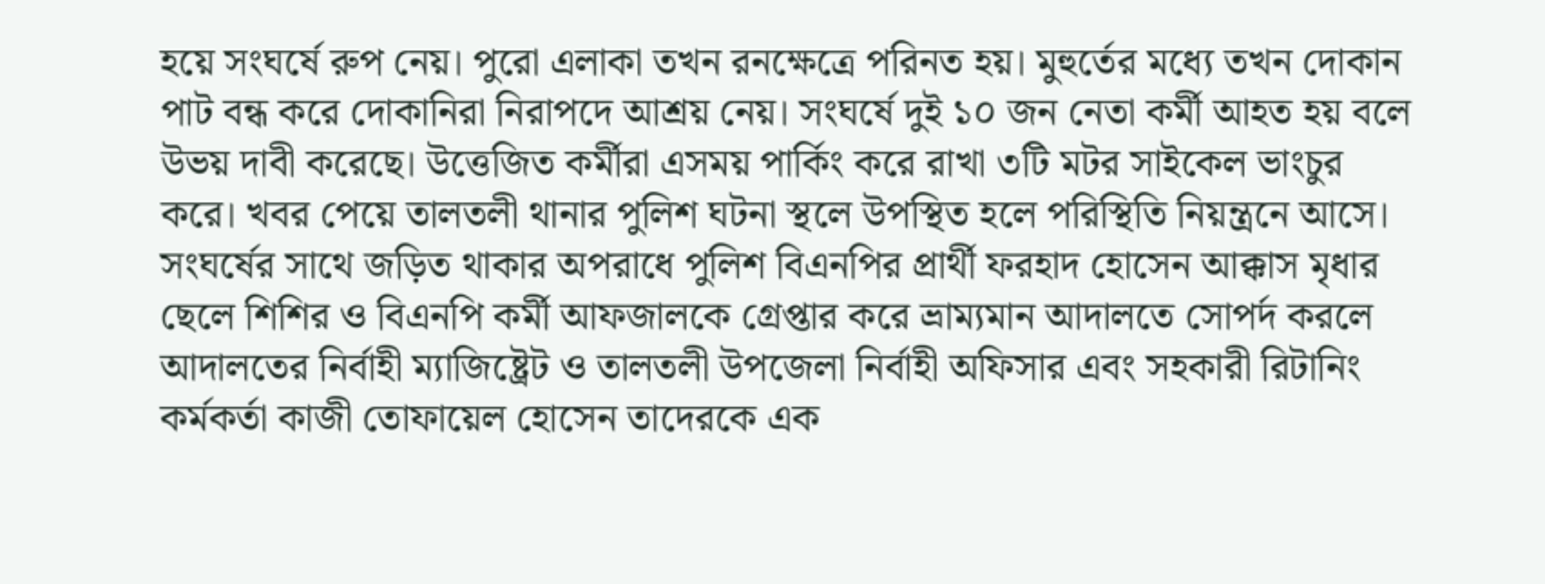হয়ে সংঘর্ষে রুপ নেয়। পুরো এলাকা তখন রনক্ষেত্রে পরিনত হয়। মুহুর্তের মধ্যে তখন দোকান পাট বন্ধ করে দোকানিরা নিরাপদে আশ্রয় নেয়। সংঘর্ষে দুই ১০ জন নেতা কর্মী আহত হয় বলে উভয় দাবী করেছে। উত্তেজিত কর্মীরা এসময় পার্কিং করে রাখা ৩টি মটর সাইকেল ভাংচুর করে। খবর পেয়ে তালতলী থানার পুলিশ ঘটনা স্থলে উপস্থিত হলে পরিস্থিতি নিয়ন্ত্রনে আসে। সংঘর্ষের সাথে জড়িত থাকার অপরাধে পুলিশ বিএনপির প্রার্থী ফরহাদ হোসেন আক্কাস মৃধার ছেলে শিশির ও বিএনপি কর্মী আফজালকে গ্রেপ্তার করে ভ্রাম্যমান আদালতে সোপর্দ করলে আদালতের নির্বাহী ম্যাজিষ্ট্রেট ও তালতলী উপজেলা নির্বাহী অফিসার এবং সহকারী রিটানিং কর্মকর্তা কাজী তোফায়েল হোসেন তাদেরকে এক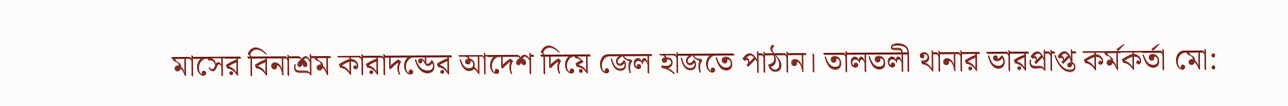মাসের বিনাশ্রম কারাদন্ডের আদেশ দিয়ে জেল হাজতে পাঠান। তালতলী থানার ভারপ্রাপ্ত কর্মকর্তা মো: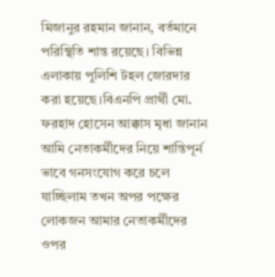মিজানুর রহমান জানান, বর্তমানে পরিস্থিতি শান্ত রয়েছে। বিভিন্ন এলাকায় পুলিশি টহল জোরদার করা হয়েছে।বিএনপি প্রার্থী মো. ফরহাদ হোসেন আক্কাস মৃধা জানান আমি নেতাকর্মীদের নিয়ে শান্তিপূর্ন ভাবে গনসংযোগ করে চলে যাচ্ছিলাম তখন অপর পক্ষের লোকজন আমার নেতাকর্মীদের ওপর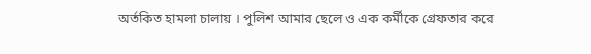অর্তকিত হামলা চালায় । পুলিশ আমার ছেলে ও এক কর্মীকে গ্রেফতার করে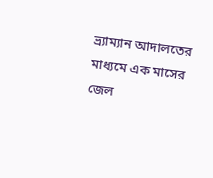ভ্র্যাম্যান আদালতের মাধ্যমে এক মাসের জেল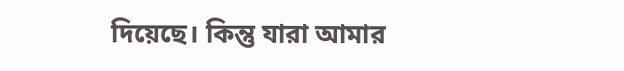দিয়েছে। কিন্তু যারা আমার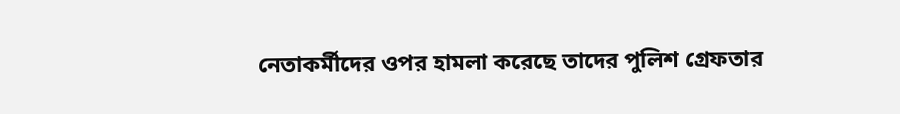নেতাকর্মীদের ওপর হামলা করেছে তাদের পুলিশ গ্রেফতার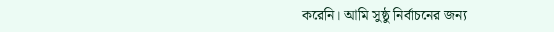করেনি। আমি সুষ্ঠু নির্বাচনের জন্য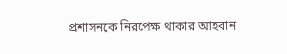প্রশাসনকে নিরপেক্ষ থাকার আহবান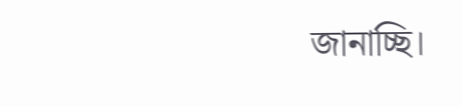জানাচ্ছি।